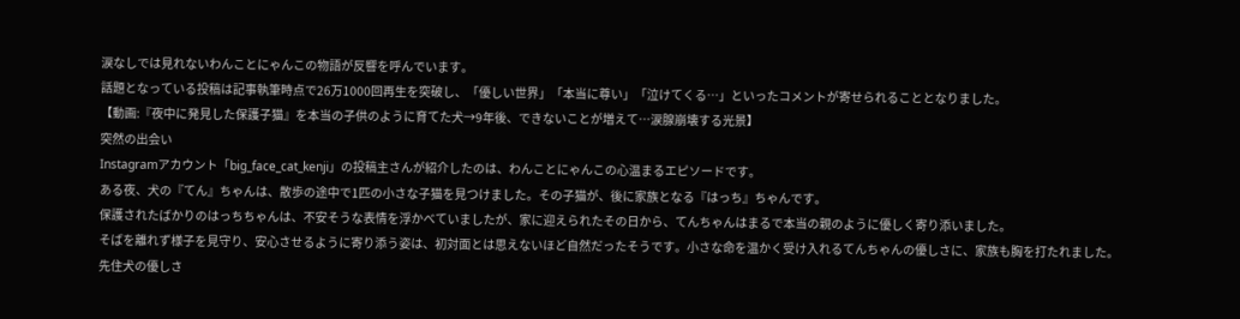涙なしでは見れないわんことにゃんこの物語が反響を呼んでいます。
話題となっている投稿は記事執筆時点で26万1000回再生を突破し、「優しい世界」「本当に尊い」「泣けてくる…」といったコメントが寄せられることとなりました。
【動画:『夜中に発見した保護子猫』を本当の子供のように育てた犬→9年後、できないことが増えて…涙腺崩壊する光景】
突然の出会い
Instagramアカウント「big_face_cat_kenji」の投稿主さんが紹介したのは、わんことにゃんこの心温まるエピソードです。
ある夜、犬の『てん』ちゃんは、散歩の途中で1匹の小さな子猫を見つけました。その子猫が、後に家族となる『はっち』ちゃんです。
保護されたばかりのはっちちゃんは、不安そうな表情を浮かべていましたが、家に迎えられたその日から、てんちゃんはまるで本当の親のように優しく寄り添いました。
そばを離れず様子を見守り、安心させるように寄り添う姿は、初対面とは思えないほど自然だったそうです。小さな命を温かく受け入れるてんちゃんの優しさに、家族も胸を打たれました。
先住犬の優しさ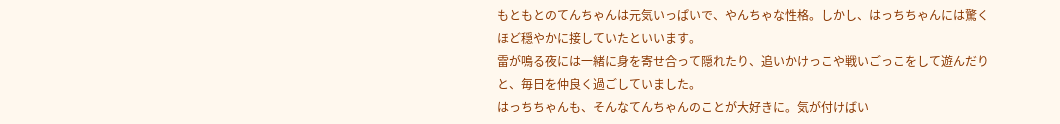もともとのてんちゃんは元気いっぱいで、やんちゃな性格。しかし、はっちちゃんには驚くほど穏やかに接していたといいます。
雷が鳴る夜には一緒に身を寄せ合って隠れたり、追いかけっこや戦いごっこをして遊んだりと、毎日を仲良く過ごしていました。
はっちちゃんも、そんなてんちゃんのことが大好きに。気が付けばい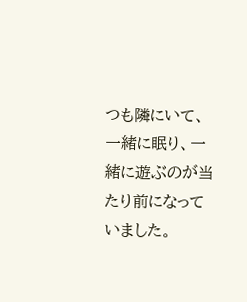つも隣にいて、一緒に眠り、一緒に遊ぶのが当たり前になっていました。